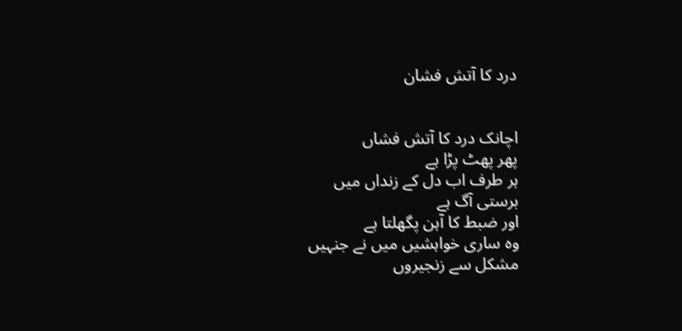درد کا آتش فشان


اچانک درد کا آتش فشاں
پھر پھٹ پڑا ہے
ہر طرف اب دل کے زنداں میں
برستی آگ ہے
اور ضبط کا آہن پگھلتا ہے
وہ ساری خواہشیں میں نے جنہیں
مشکل سے زنجیروں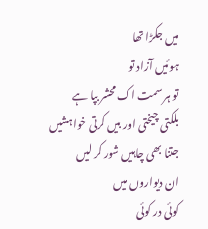میں جکڑا تھا
ہوئیں آزاد تو
تو ہر سمت اک محشر بپا ہے
بلکتی چیختی اور بیں کرتی خواہشیں
جتنا بھی چاہیں شور کر لیں
ان دیواروں میں
کوئی در کوئی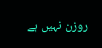روزن نہیں ہے